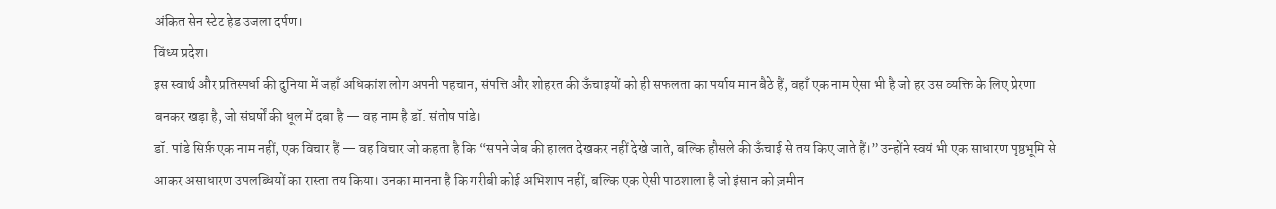अंकित सेन स्टेट हेड उजला दर्पण।
विंध्य प्रदेश।
इस स्वार्थ और प्रतिस्पर्धा की दुनिया में जहाँ अधिकांश लोग अपनी पहचान, संपत्ति और शोहरत की ऊँचाइयों को ही सफलता का पर्याय मान बैठे हैं, वहाँ एक नाम ऐसा भी है जो हर उस व्यक्ति के लिए प्रेरणा बनकर खड़ा है, जो संघर्षों की धूल में दबा है — वह नाम है डॉ. संतोष पांडे।
डॉ. पांडे सिर्फ़ एक नाम नहीं, एक विचार हैं — वह विचार जो कहता है कि “सपने जेब की हालत देखकर नहीं देखे जाते, बल्कि हौसले की ऊँचाई से तय किए जाते हैं।” उन्होंने स्वयं भी एक साधारण पृष्ठभूमि से आकर असाधारण उपलब्धियों का रास्ता तय किया। उनका मानना है कि गरीबी कोई अभिशाप नहीं, बल्कि एक ऐसी पाठशाला है जो इंसान को ज़मीन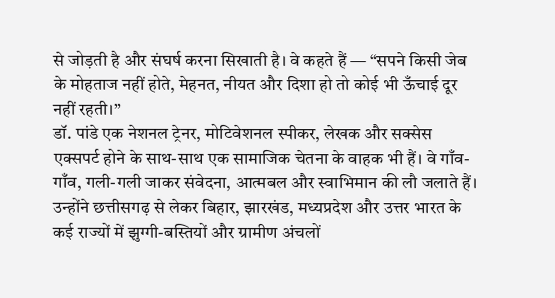से जोड़ती है और संघर्ष करना सिखाती है। वे कहते हैं — “सपने किसी जेब के मोहताज नहीं होते, मेहनत, नीयत और दिशा हो तो कोई भी ऊँचाई दूर नहीं रहती।”
डॉ. पांडे एक नेशनल ट्रेनर, मोटिवेशनल स्पीकर, लेखक और सक्सेस एक्सपर्ट होने के साथ-साथ एक सामाजिक चेतना के वाहक भी हैं। वे गाँव-गाँव, गली-गली जाकर संवेदना, आत्मबल और स्वाभिमान की लौ जलाते हैं। उन्होंने छत्तीसगढ़ से लेकर बिहार, झारखंड, मध्यप्रदेश और उत्तर भारत के कई राज्यों में झुग्गी-बस्तियों और ग्रामीण अंचलों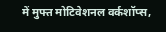में मुफ्त मोटिवेशनल वर्कशॉप्स,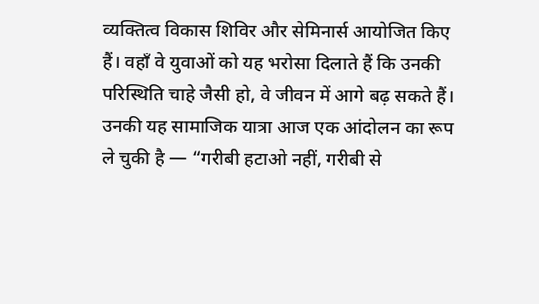व्यक्तित्व विकास शिविर और सेमिनार्स आयोजित किए हैं। वहाँ वे युवाओं को यह भरोसा दिलाते हैं कि उनकी परिस्थिति चाहे जैसी हो, वे जीवन में आगे बढ़ सकते हैं।
उनकी यह सामाजिक यात्रा आज एक आंदोलन का रूप ले चुकी है — “गरीबी हटाओ नहीं, गरीबी से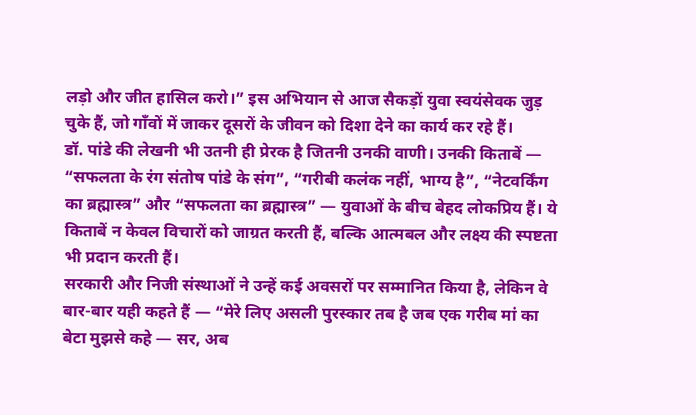लड़ो और जीत हासिल करो।” इस अभियान से आज सैकड़ों युवा स्वयंसेवक जुड़ चुके हैं, जो गाँवों में जाकर दूसरों के जीवन को दिशा देने का कार्य कर रहे हैं।
डॉ. पांडे की लेखनी भी उतनी ही प्रेरक है जितनी उनकी वाणी। उनकी किताबें — “सफलता के रंग संतोष पांडे के संग”, “गरीबी कलंक नहीं, भाग्य है”, “नेटवर्किंग का ब्रह्मास्त्र” और “सफलता का ब्रह्मास्त्र” — युवाओं के बीच बेहद लोकप्रिय हैं। ये किताबें न केवल विचारों को जाग्रत करती हैं, बल्कि आत्मबल और लक्ष्य की स्पष्टता भी प्रदान करती हैं।
सरकारी और निजी संस्थाओं ने उन्हें कई अवसरों पर सम्मानित किया है, लेकिन वे बार-बार यही कहते हैं — “मेरे लिए असली पुरस्कार तब है जब एक गरीब मां का बेटा मुझसे कहे — सर, अब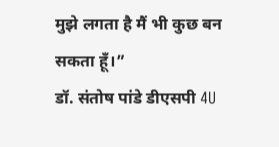मुझे लगता है मैं भी कुछ बन सकता हूँ।”
डॉ. संतोष पांडे डीएसपी 4U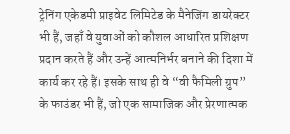ट्रेनिंग एकेडमी प्राइवेट लिमिटेड के मैनेजिंग डायरेक्टर भी हैं, जहाँ वे युवाओं को कौशल आधारित प्रशिक्षण प्रदान करते हैं और उन्हें आत्मनिर्भर बनाने की दिशा में कार्य कर रहे हैं। इसके साथ ही वे “वी फैमिली ग्रुप” के फाउंडर भी हैं, जो एक सामाजिक और प्रेरणात्मक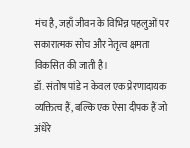मंच है, जहाँ जीवन के विभिन्न पहलुओं पर सकारात्मक सोच और नेतृत्व क्षमता विकसित की जाती है।
डॉ. संतोष पांडे न केवल एक प्रेरणादायक व्यक्तित्व हैं, बल्कि एक ऐसा दीपक हैं जो अंधेरे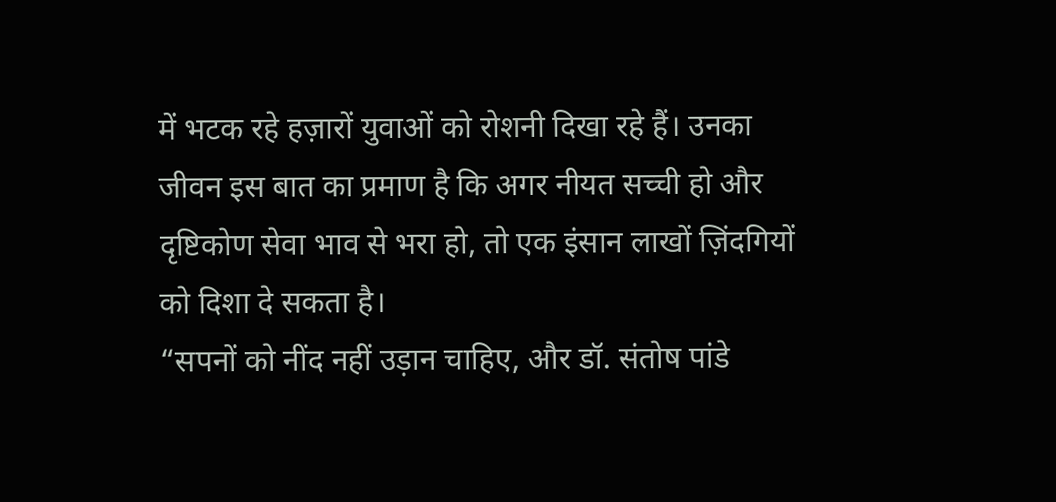में भटक रहे हज़ारों युवाओं को रोशनी दिखा रहे हैं। उनका जीवन इस बात का प्रमाण है कि अगर नीयत सच्ची हो और दृष्टिकोण सेवा भाव से भरा हो, तो एक इंसान लाखों ज़िंदगियों को दिशा दे सकता है।
“सपनों को नींद नहीं उड़ान चाहिए, और डॉ. संतोष पांडे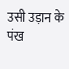उसी उड़ान के पंख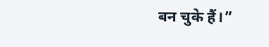बन चुके हैं।”